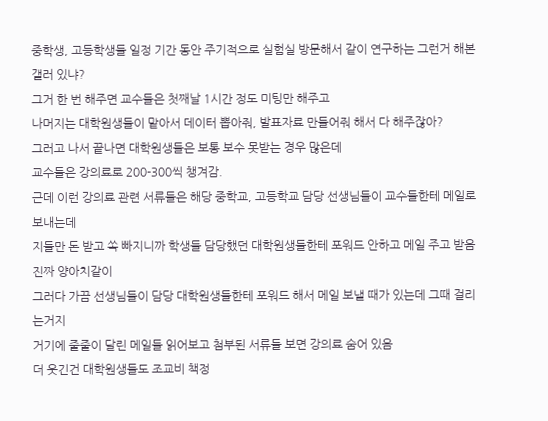중학생, 고등학생들 일정 기간 동안 주기적으로 실험실 방문해서 같이 연구하는 그런거 해본 갤러 있냐?
그거 한 번 해주면 교수들은 첫째날 1시간 정도 미팅만 해주고
나머지는 대학원생들이 맡아서 데이터 뽑아줘, 발표자료 만들어줘 해서 다 해주잖아?
그러고 나서 끝나면 대학원생들은 보통 보수 못받는 경우 많은데
교수들은 강의료로 200-300씩 챙겨감.
근데 이런 강의료 관련 서류들은 해당 중학교, 고등학교 담당 선생님들이 교수들한테 메일로 보내는데
지들만 돈 받고 쏙 빠지니까 학생들 담당했던 대학원생들한테 포워드 안하고 메일 주고 받음 진짜 양아치같이
그러다 가끔 선생님들이 담당 대학원생들한테 포워드 해서 메일 보낼 때가 있는데 그때 걸리는거지
거기에 줄줄이 달린 메일들 읽어보고 첨부된 서류들 보면 강의료 숨어 있음
더 웃긴건 대학원생들도 조교비 책정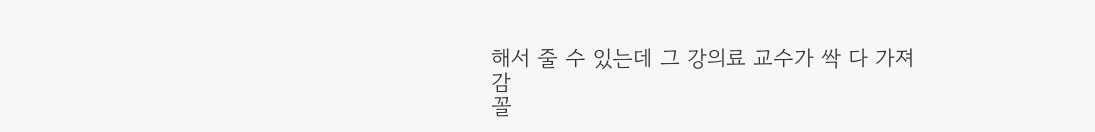해서 줄 수 있는데 그 강의료 교수가 싹 다 가져감
꼴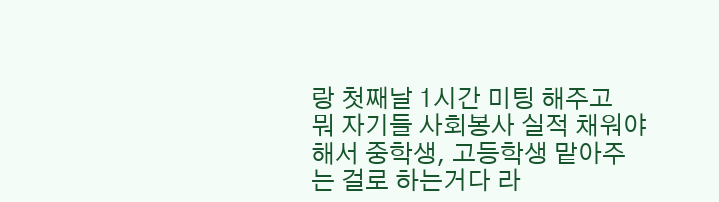랑 첫째날 1시간 미팅 해주고
뭐 자기들 사회봉사 실적 채워야 해서 중학생, 고등학생 맡아주는 걸로 하는거다 라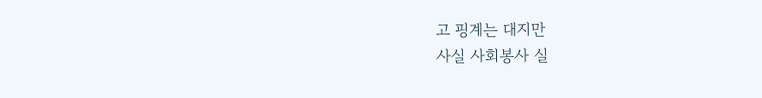고 핑계는 대지만
사실 사회봉사 실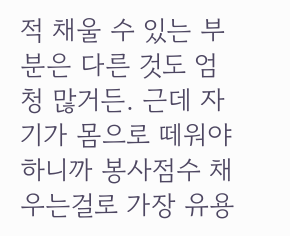적 채울 수 있는 부분은 다른 것도 엄청 많거든. 근데 자기가 몸으로 떼워야 하니까 봉사점수 채우는걸로 가장 유용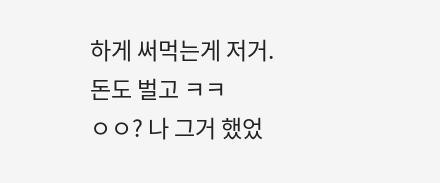하게 써먹는게 저거.
돈도 벌고 ㅋㅋ
ㅇㅇ? 나 그거 했었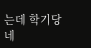는데 학기당 네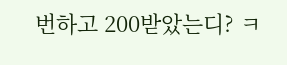번하고 200받았는디? ㅋ